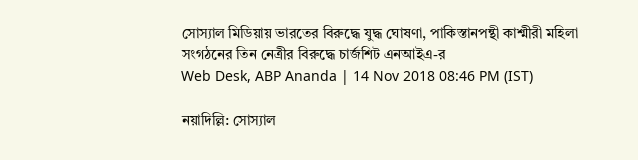সোস্যাল মিডিয়ায় ভারতের বিরুদ্ধে যুদ্ধ ঘোষণা, পাকিস্তানপন্থী কাশ্মীরী মহিলা সংগঠনের তিন নেত্রীর বিরুদ্ধে চার্জশিট এনআইএ-র
Web Desk, ABP Ananda | 14 Nov 2018 08:46 PM (IST)

নয়াদিল্লি: সোস্যাল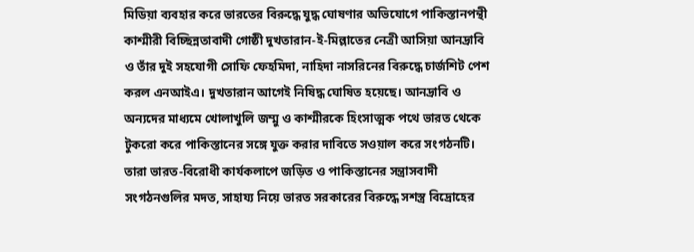মিডিয়া ব্যবহার করে ভারতের বিরুদ্ধে যুদ্ধ ঘোষণার অভিযোগে পাকিস্তানপন্থী কাশ্মীরী বিচ্ছিন্নতাবাদী গোষ্ঠী দুখতারান-ই-মিল্লাতের নেত্রী আসিয়া আনদ্রাবি ও তাঁর দুই সহযোগী সোফি ফেহমিদা, নাহিদা নাসরিনের বিরুদ্ধে চার্জশিট পেশ করল এনআইএ। দুখতারান আগেই নিষিদ্ধ ঘোষিত হয়েছে। আনদ্রাবি ও অন্যদের মাধ্যমে খোলাখুলি জম্মু ও কাশ্মীরকে হিংসাত্মক পথে ভারত থেকে টুকরো করে পাকিস্তানের সঙ্গে যুক্ত করার দাবিতে সওয়াল করে সংগঠনটি। তারা ভারত-বিরোধী কার্যকলাপে জড়িত ও পাকিস্তানের সন্ত্রাসবাদী সংগঠনগুলির মদত, সাহায্য নিয়ে ভারত সরকারের বিরুদ্ধে সশস্ত্র বিদ্রোহের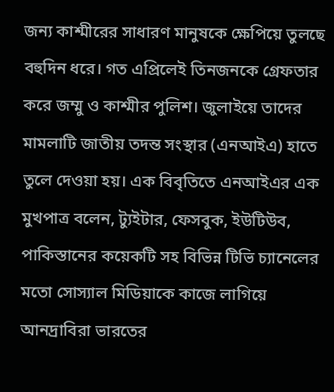জন্য কাশ্মীরের সাধারণ মানুষকে ক্ষেপিয়ে তুলছে বহুদিন ধরে। গত এপ্রিলেই তিনজনকে গ্রেফতার করে জম্মু ও কাশ্মীর পুলিশ। জুলাইয়ে তাদের মামলাটি জাতীয় তদন্ত সংস্থার (এনআইএ) হাতে তুলে দেওয়া হয়। এক বিবৃতিতে এনআইএর এক মুখপাত্র বলেন, ট্যুইটার, ফেসবুক, ইউটিউব, পাকিস্তানের কয়েকটি সহ বিভিন্ন টিভি চ্যানেলের মতো সোস্যাল মিডিয়াকে কাজে লাগিয়ে আনদ্রাবিরা ভারতের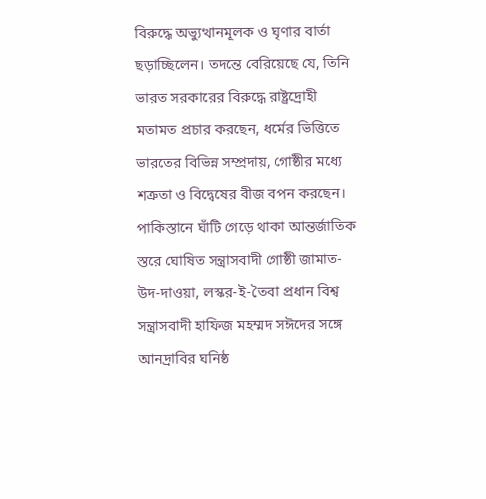বিরুদ্ধে অভ্যুত্থানমূলক ও ঘৃণার বার্তা ছড়াচ্ছিলেন। তদন্তে বেরিয়েছে যে, তিনি ভারত সরকারের বিরুদ্ধে রাষ্ট্রদ্রোহী মতামত প্রচার করছেন, ধর্মের ভিত্তিতে ভারতের বিভিন্ন সম্প্রদায়, গোষ্ঠীর মধ্যে শত্রুতা ও বিদ্বেষের বীজ বপন করছেন। পাকিস্তানে ঘাঁটি গেড়ে থাকা আন্তর্জাতিক স্তরে ঘোষিত সন্ত্রাসবাদী গোষ্ঠী জামাত-উদ-দাওয়া, লস্কর-ই-তৈবা প্রধান বিশ্ব সন্ত্রাসবাদী হাফিজ মহম্মদ সঈদের সঙ্গে আনদ্রাবির ঘনিষ্ঠ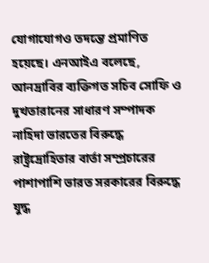যোগাযোগও তদন্তে প্রমাণিত হয়েছে। এনআইএ বলেছে, আনদ্রাবির ব্যক্তিগত সচিব সোফি ও দুখতারানের সাধারণ সম্পাদক নাহিদা ভারতের বিরুদ্ধে রাষ্ট্রদ্রোহিতার বার্তা সম্প্রচারের পাশাপাশি ভারত সরকারের বিরুদ্ধে যুদ্ধ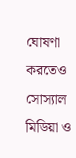ঘোষণা করতেও সোস্যাল মিডিয়া ও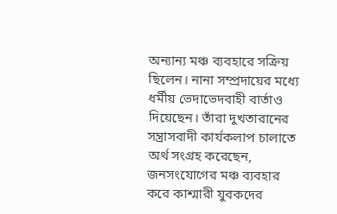অন্যান্য মঞ্চ ব্যবহারে সক্রিয় ছিলেন। নানা সম্প্রদায়ের মধ্যে ধর্মীয় ভেদাভেদবাহী বার্তাও দিয়েছেন। তাঁরা দুখতারানের সন্ত্রাসবাদী কার্যকলাপ চালাতে অর্থ সংগ্রহ করেছেন, জনসংযোগের মঞ্চ ব্যবহার করে কাশ্মারী যুবকদের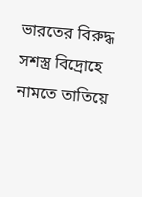ভারতের বিরুদ্ধ সশস্ত্র বিদ্রোহে নামতে তাতিয়ে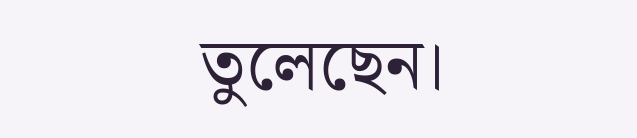তুলেছেন।